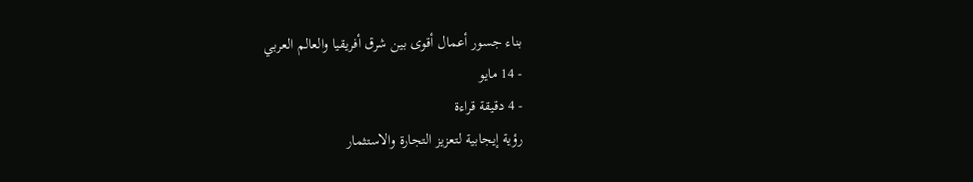بناء جسور أعمال أقوى بين شرق أفريقيا والعالم العربي
- 14 مايو
- 4 دقيقة قراءة
رؤية إيجابية لتعزيز التجارة والاستثمار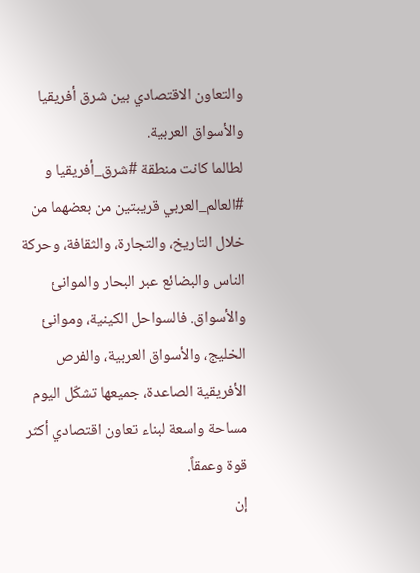والتعاون الاقتصادي بين شرق أفريقيا والأسواق العربية.
لطالما كانت منطقة #شرق_أفريقيا و #العالم_العربي قريبتين من بعضهما من خلال التاريخ، والتجارة، والثقافة، وحركة الناس والبضائع عبر البحار والموانئ والأسواق. فالسواحل الكينية، وموانئ الخليج، والأسواق العربية، والفرص الأفريقية الصاعدة، جميعها تشكّل اليوم مساحة واسعة لبناء تعاون اقتصادي أكثر قوة وعمقاً.
إن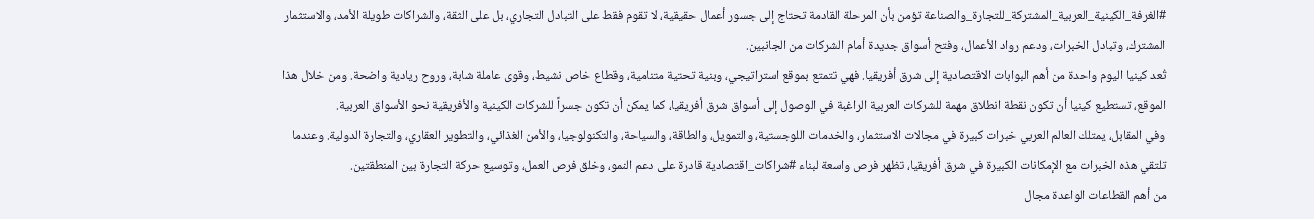#الغرفة_الكينية_العربية_المشتركة_للتجارة_والصناعة تؤمن بأن المرحلة القادمة تحتاج إلى جسور أعمال حقيقية، لا تقوم فقط على التبادل التجاري، بل على الثقة، والشراكات طويلة الأمد، والاستثمار المشترك، وتبادل الخبرات، ودعم رواد الأعمال، وفتح أسواق جديدة أمام الشركات من الجانبين.
تُعد كينيا اليوم واحدة من أهم البوابات الاقتصادية إلى شرق أفريقيا. فهي تتمتع بموقع استراتيجي، وبنية تحتية متنامية، وقطاع خاص نشيط، وقوى عاملة شابة، وروح ريادية واضحة. ومن خلال هذا الموقع، تستطيع كينيا أن تكون نقطة انطلاق مهمة للشركات العربية الراغبة في الوصول إلى أسواق شرق أفريقيا، كما يمكن أن تكون جسراً للشركات الكينية والأفريقية نحو الأسواق العربية.
وفي المقابل، يمتلك العالم العربي خبرات كبيرة في مجالات الاستثمار، والخدمات اللوجستية، والتمويل، والطاقة، والسياحة، والتكنولوجيا، والأمن الغذائي، والتطوير العقاري، والتجارة الدولية. وعندما تلتقي هذه الخبرات مع الإمكانات الكبيرة في شرق أفريقيا، تظهر فرص واسعة لبناء #شراكات_اقتصادية قادرة على دعم النمو، وخلق فرص العمل، وتوسيع حركة التجارة بين المنطقتين.
من أهم القطاعات الواعدة مجال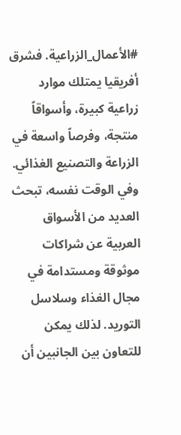#الأعمال_الزراعية. فشرق أفريقيا يمتلك موارد زراعية كبيرة، وأسواقاً منتجة، وفرصاً واسعة في الزراعة والتصنيع الغذائي. وفي الوقت نفسه، تبحث العديد من الأسواق العربية عن شراكات موثوقة ومستدامة في مجال الغذاء وسلاسل التوريد. لذلك يمكن للتعاون بين الجانبين أن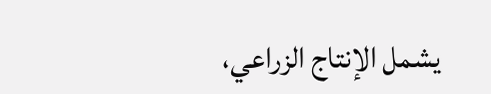يشمل الإنتاج الزراعي،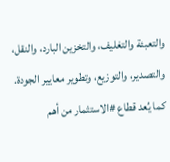والتعبئة والتغليف، والتخزين البارد، والنقل، والتصدير، والتوزيع، وتطوير معايير الجودة.
كما يُعد قطاع #الاستثمار من أهم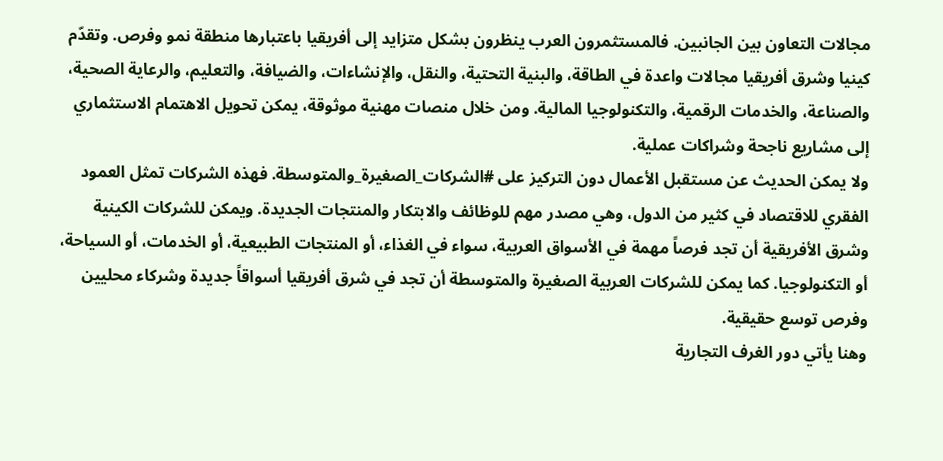مجالات التعاون بين الجانبين. فالمستثمرون العرب ينظرون بشكل متزايد إلى أفريقيا باعتبارها منطقة نمو وفرص. وتقدّم كينيا وشرق أفريقيا مجالات واعدة في الطاقة، والبنية التحتية، والنقل، والإنشاءات، والضيافة، والتعليم، والرعاية الصحية، والصناعة، والخدمات الرقمية، والتكنولوجيا المالية. ومن خلال منصات مهنية موثوقة، يمكن تحويل الاهتمام الاستثماري إلى مشاريع ناجحة وشراكات عملية.
ولا يمكن الحديث عن مستقبل الأعمال دون التركيز على #الشركات_الصغيرة_والمتوسطة. فهذه الشركات تمثل العمود الفقري للاقتصاد في كثير من الدول، وهي مصدر مهم للوظائف والابتكار والمنتجات الجديدة. ويمكن للشركات الكينية وشرق الأفريقية أن تجد فرصاً مهمة في الأسواق العربية، سواء في الغذاء، أو المنتجات الطبيعية، أو الخدمات، أو السياحة، أو التكنولوجيا. كما يمكن للشركات العربية الصغيرة والمتوسطة أن تجد في شرق أفريقيا أسواقاً جديدة وشركاء محليين وفرص توسع حقيقية.
وهنا يأتي دور الغرف التجارية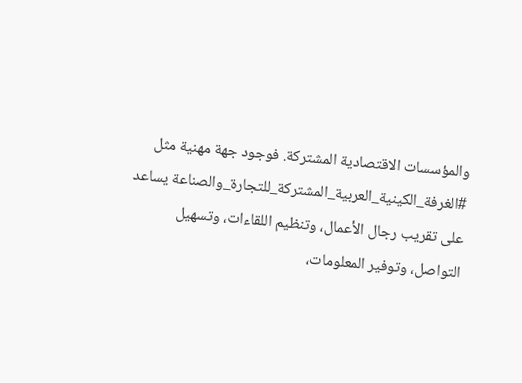والمؤسسات الاقتصادية المشتركة. فوجود جهة مهنية مثل #الغرفة_الكينية_العربية_المشتركة_للتجارة_والصناعة يساعد على تقريب رجال الأعمال، وتنظيم اللقاءات، وتسهيل التواصل، وتوفير المعلومات،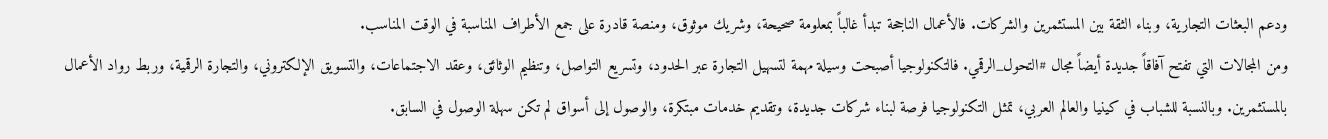ودعم البعثات التجارية، وبناء الثقة بين المستثمرين والشركات. فالأعمال الناجحة تبدأ غالباً بمعلومة صحيحة، وشريك موثوق، ومنصة قادرة على جمع الأطراف المناسبة في الوقت المناسب.
ومن المجالات التي تفتح آفاقاً جديدة أيضاً مجال #التحول_الرقمي. فالتكنولوجيا أصبحت وسيلة مهمة لتسهيل التجارة عبر الحدود، وتسريع التواصل، وتنظيم الوثائق، وعقد الاجتماعات، والتسويق الإلكتروني، والتجارة الرقمية، وربط رواد الأعمال بالمستثمرين. وبالنسبة للشباب في كينيا والعالم العربي، تمثل التكنولوجيا فرصة لبناء شركات جديدة، وتقديم خدمات مبتكرة، والوصول إلى أسواق لم تكن سهلة الوصول في السابق.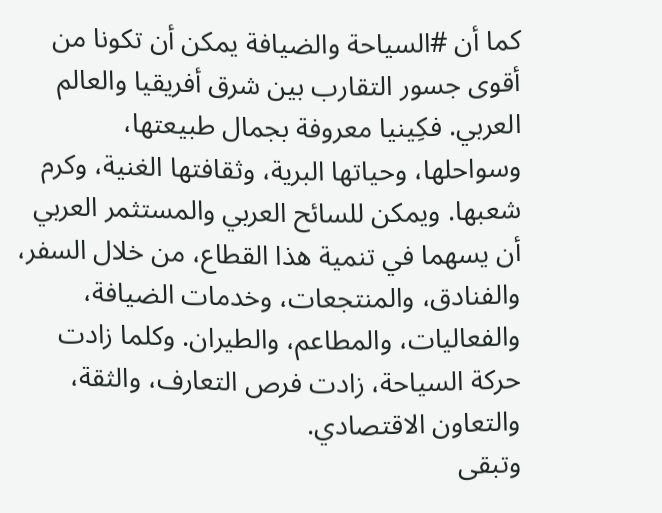كما أن #السياحة والضيافة يمكن أن تكونا من أقوى جسور التقارب بين شرق أفريقيا والعالم العربي. فكِينيا معروفة بجمال طبيعتها، وسواحلها، وحياتها البرية، وثقافتها الغنية، وكرم شعبها. ويمكن للسائح العربي والمستثمر العربي أن يسهما في تنمية هذا القطاع، من خلال السفر، والفنادق، والمنتجعات، وخدمات الضيافة، والفعاليات، والمطاعم، والطيران. وكلما زادت حركة السياحة، زادت فرص التعارف، والثقة، والتعاون الاقتصادي.
وتبقى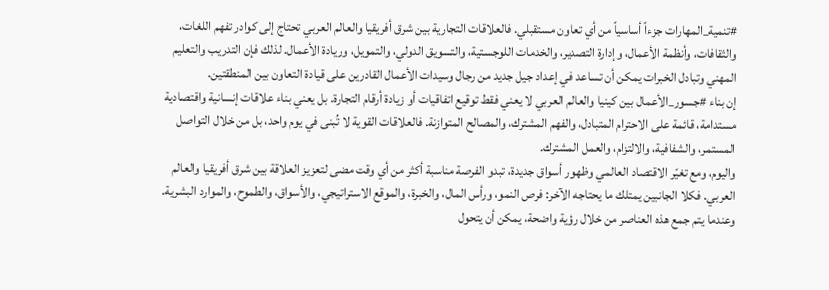#تنمية_المهارات جزءاً أساسياً من أي تعاون مستقبلي. فالعلاقات التجارية بين شرق أفريقيا والعالم العربي تحتاج إلى كوادر تفهم اللغات، والثقافات، وأنظمة الأعمال، وإدارة التصدير، والخدمات اللوجستية، والتسويق الدولي، والتمويل، وريادة الأعمال. لذلك فإن التدريب والتعليم المهني وتبادل الخبرات يمكن أن تساعد في إعداد جيل جديد من رجال وسيدات الأعمال القادرين على قيادة التعاون بين المنطقتين.
إن بناء #جسور_الأعمال بين كينيا والعالم العربي لا يعني فقط توقيع اتفاقيات أو زيادة أرقام التجارة. بل يعني بناء علاقات إنسانية واقتصادية مستدامة، قائمة على الاحترام المتبادل، والفهم المشترك، والمصالح المتوازنة. فالعلاقات القوية لا تُبنى في يوم واحد، بل من خلال التواصل المستمر، والشفافية، والالتزام، والعمل المشترك.
واليوم، ومع تغيّر الاقتصاد العالمي وظهور أسواق جديدة، تبدو الفرصة مناسبة أكثر من أي وقت مضى لتعزيز العلاقة بين شرق أفريقيا والعالم العربي. فكلا الجانبين يمتلك ما يحتاجه الآخر: فرص النمو، ورأس المال، والخبرة، والموقع الاستراتيجي، والأسواق، والطموح، والموارد البشرية. وعندما يتم جمع هذه العناصر من خلال رؤية واضحة، يمكن أن يتحول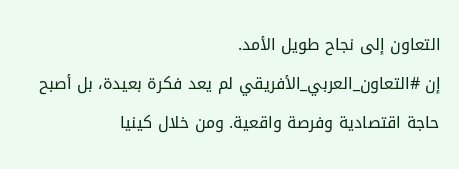التعاون إلى نجاح طويل الأمد.
إن #التعاون_العربي_الأفريقي لم يعد فكرة بعيدة، بل أصبح حاجة اقتصادية وفرصة واقعية. ومن خلال كينيا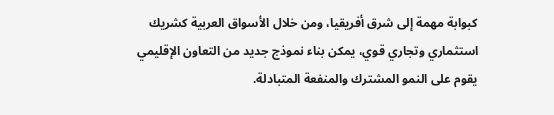كبوابة مهمة إلى شرق أفريقيا، ومن خلال الأسواق العربية كشريك استثماري وتجاري قوي، يمكن بناء نموذج جديد من التعاون الإقليمي يقوم على النمو المشترك والمنفعة المتبادلة.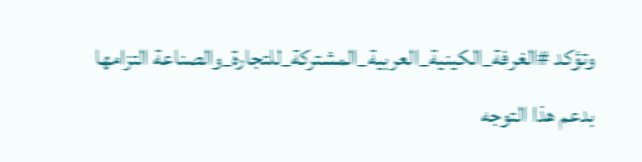وتؤكد #الغرفة_الكينية_العربية_المشتركة_للتجارة_والصناعة التزامها بدعم هذا التوجه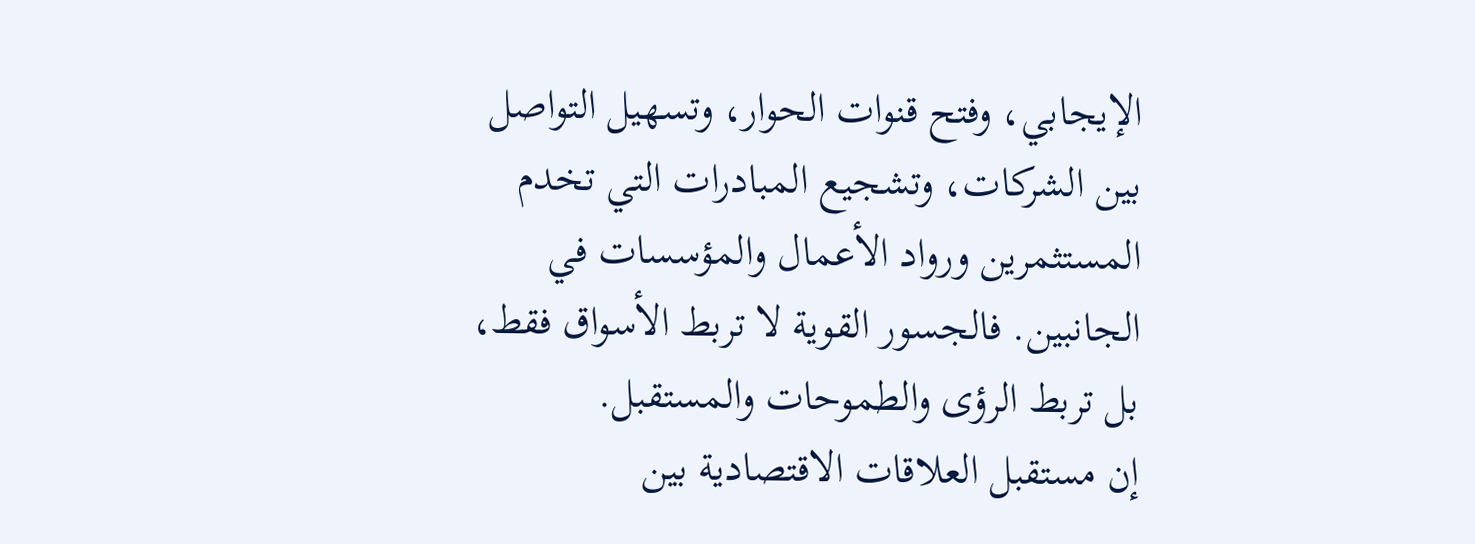الإيجابي، وفتح قنوات الحوار، وتسهيل التواصل بين الشركات، وتشجيع المبادرات التي تخدم المستثمرين ورواد الأعمال والمؤسسات في الجانبين. فالجسور القوية لا تربط الأسواق فقط، بل تربط الرؤى والطموحات والمستقبل.
إن مستقبل العلاقات الاقتصادية بين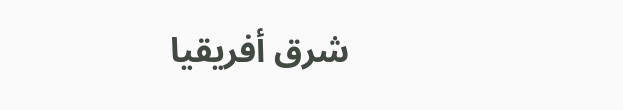شرق أفريقيا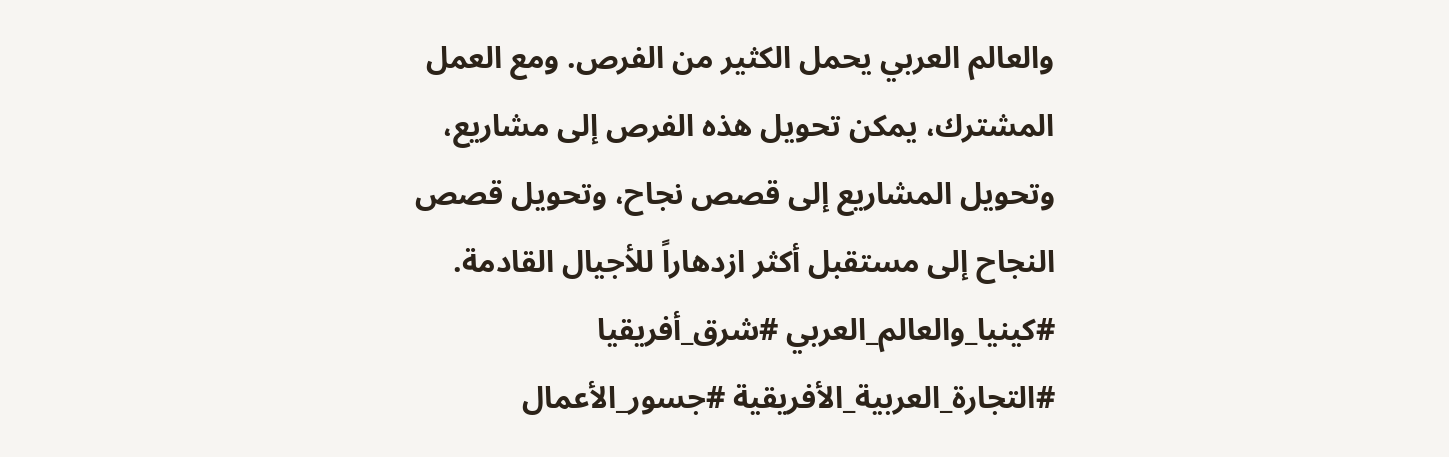والعالم العربي يحمل الكثير من الفرص. ومع العمل المشترك، يمكن تحويل هذه الفرص إلى مشاريع، وتحويل المشاريع إلى قصص نجاح، وتحويل قصص النجاح إلى مستقبل أكثر ازدهاراً للأجيال القادمة.
#كينيا_والعالم_العربي #شرق_أفريقيا #التجارة_العربية_الأفريقية #جسور_الأعمال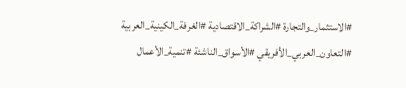#الاستثمار_والتجارة #الشراكة_الاقتصادية #الغرفة_الكينية_العربية #التعاون_العربي_الأفريقي #الأسواق_الناشئة #تنمية_الأعمال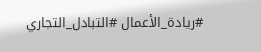#ريادة_الأعمال #التبادل_التجاري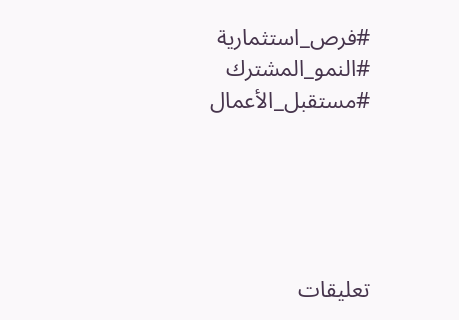#فرص_استثمارية #النمو_المشترك #مستقبل_الأعمال





تعليقات